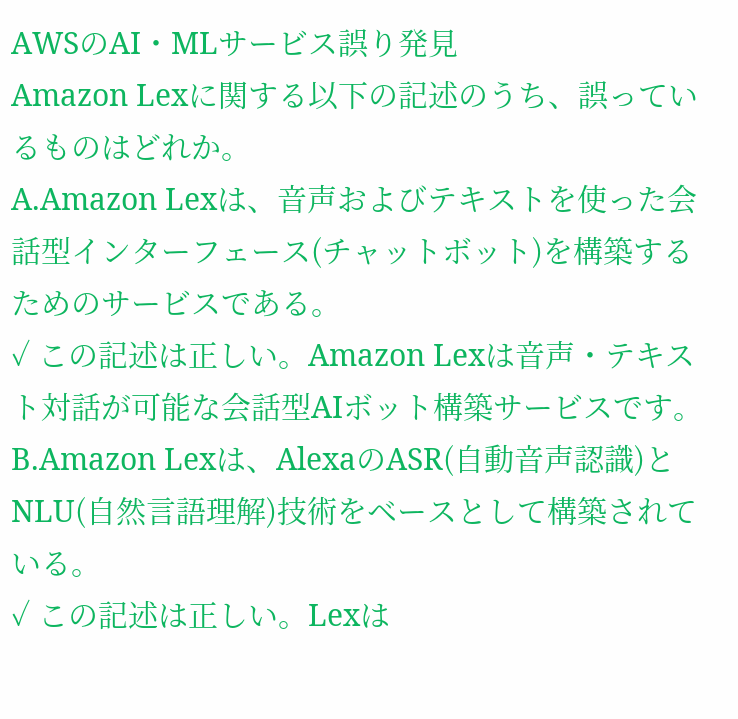AWSのAI・MLサービス誤り発見
Amazon Lexに関する以下の記述のうち、誤っているものはどれか。
A.Amazon Lexは、音声およびテキストを使った会話型インターフェース(チャットボット)を構築するためのサービスである。
✓ この記述は正しい。Amazon Lexは音声・テキスト対話が可能な会話型AIボット構築サービスです。
B.Amazon Lexは、AlexaのASR(自動音声認識)とNLU(自然言語理解)技術をベースとして構築されている。
✓ この記述は正しい。Lexは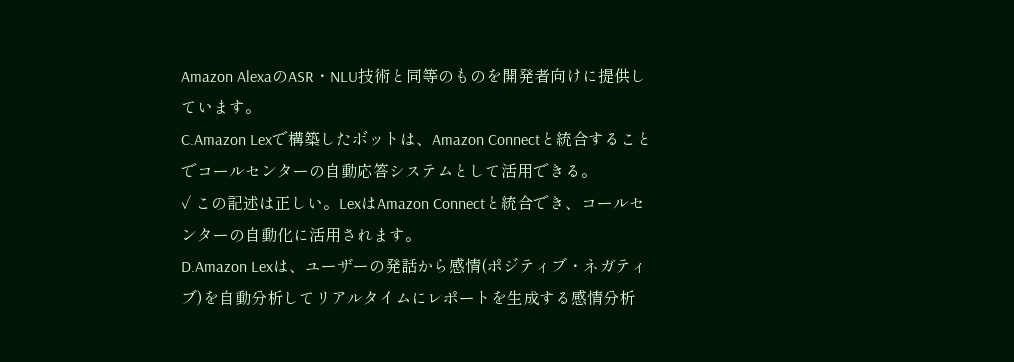Amazon AlexaのASR・NLU技術と同等のものを開発者向けに提供しています。
C.Amazon Lexで構築したボットは、Amazon Connectと統合することでコールセンターの自動応答システムとして活用できる。
✓ この記述は正しい。LexはAmazon Connectと統合でき、コールセンターの自動化に活用されます。
D.Amazon Lexは、ユーザーの発話から感情(ポジティブ・ネガティブ)を自動分析してリアルタイムにレポートを生成する感情分析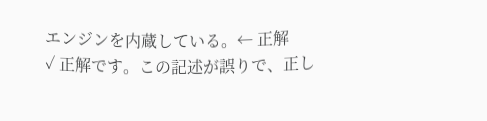エンジンを内蔵している。← 正解
✓ 正解です。この記述が誤りで、正し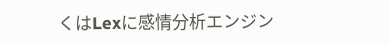くはLexに感情分析エンジン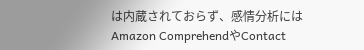は内蔵されておらず、感情分析にはAmazon ComprehendやContact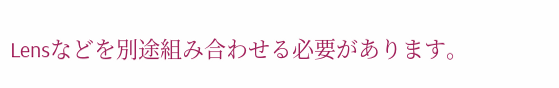Lensなどを別途組み合わせる必要があります。